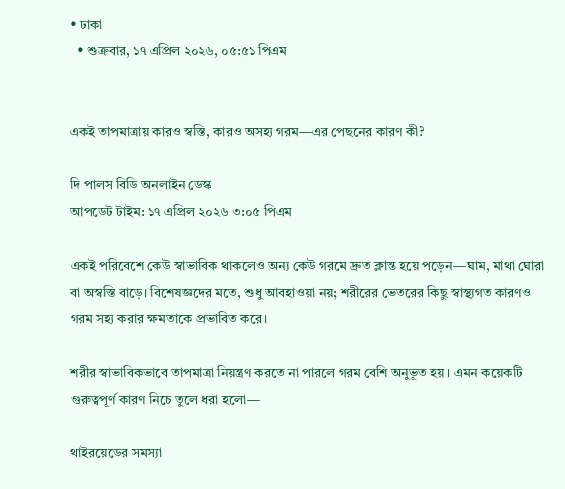• ঢাকা
  • শুক্রবার, ১৭ এপ্রিল ২০২৬, ০৫:৫১ পিএম


একই তাপমাত্রায় কারও স্বস্তি, কারও অসহ্য গরম—এর পেছনের কারণ কী?

দি পালস বিডি অনলাইন ডেস্ক
আপডেট টাইম: ১৭ এপ্রিল ২০২৬ ৩:০৫ পিএম

একই পরিবেশে কেউ স্বাভাবিক থাকলেও অন্য কেউ গরমে দ্রুত ক্লান্ত হয়ে পড়েন—ঘাম, মাথা ঘোরা বা অস্বস্তি বাড়ে। বিশেষজ্ঞদের মতে, শুধু আবহাওয়া নয়; শরীরের ভেতরের কিছু স্বাস্থ্যগত কারণও গরম সহ্য করার ক্ষমতাকে প্রভাবিত করে।

শরীর স্বাভাবিকভাবে তাপমাত্রা নিয়ন্ত্রণ করতে না পারলে গরম বেশি অনুভূত হয়। এমন কয়েকটি গুরুত্বপূর্ণ কারণ নিচে তুলে ধরা হলো—

থাইরয়েডের সমস্যা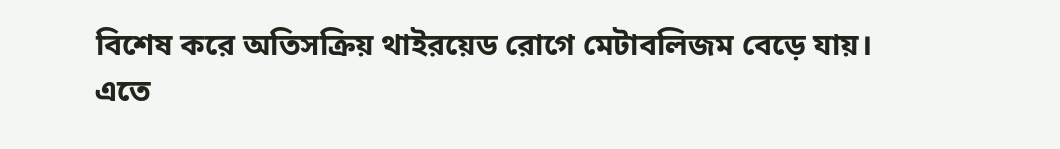বিশেষ করে অতিসক্রিয় থাইরয়েড রোগে মেটাবলিজম বেড়ে যায়। এতে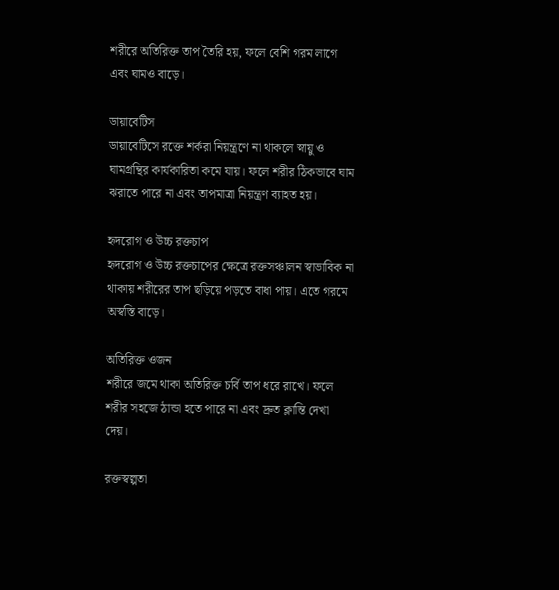শরীরে অতিরিক্ত তাপ তৈরি হয়, ফলে বেশি গরম লাগে এবং ঘামও বাড়ে।

ডায়াবেটিস
ডায়াবেটিসে রক্তে শর্করা নিয়ন্ত্রণে না থাকলে স্নায়ু ও ঘামগ্রন্থির কার্যকারিতা কমে যায়। ফলে শরীর ঠিকভাবে ঘাম ঝরাতে পারে না এবং তাপমাত্রা নিয়ন্ত্রণ ব্যাহত হয়।

হৃদরোগ ও উচ্চ রক্তচাপ
হৃদরোগ ও উচ্চ রক্তচাপের ক্ষেত্রে রক্তসঞ্চালন স্বাভাবিক না থাকায় শরীরের তাপ ছড়িয়ে পড়তে বাধা পায়। এতে গরমে অস্বস্তি বাড়ে।

অতিরিক্ত ওজন
শরীরে জমে থাকা অতিরিক্ত চর্বি তাপ ধরে রাখে। ফলে শরীর সহজে ঠান্ডা হতে পারে না এবং দ্রুত ক্লান্তি দেখা দেয়।

রক্তস্বল্পতা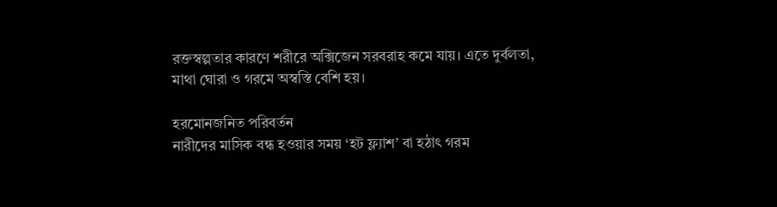রক্তস্বল্পতার কারণে শরীরে অক্সিজেন সরবরাহ কমে যায়। এতে দুর্বলতা, মাথা ঘোরা ও গরমে অস্বস্তি বেশি হয়।

হরমোনজনিত পরিবর্তন
নারীদের মাসিক বন্ধ হওয়ার সময় ‘হট ফ্ল্যাশ’ বা হঠাৎ গরম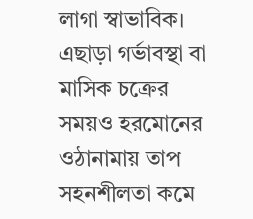লাগা স্বাভাবিক। এছাড়া গর্ভাবস্থা বা মাসিক চক্রের সময়ও হরমোনের ওঠানামায় তাপ সহনশীলতা কমে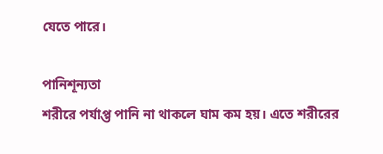যেতে পারে।

পানিশূন্যতা
শরীরে পর্যাপ্ত পানি না থাকলে ঘাম কম হয়। এতে শরীরের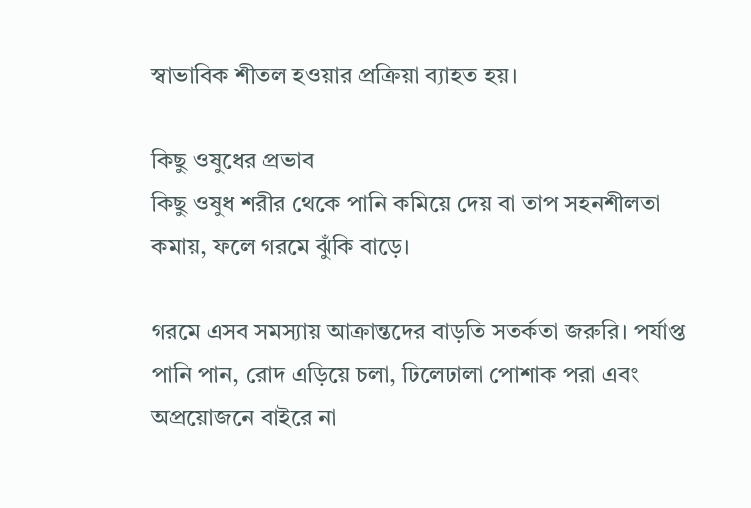স্বাভাবিক শীতল হওয়ার প্রক্রিয়া ব্যাহত হয়।

কিছু ওষুধের প্রভাব
কিছু ওষুধ শরীর থেকে পানি কমিয়ে দেয় বা তাপ সহনশীলতা কমায়, ফলে গরমে ঝুঁকি বাড়ে।

গরমে এসব সমস্যায় আক্রান্তদের বাড়তি সতর্কতা জরুরি। পর্যাপ্ত পানি পান, রোদ এড়িয়ে চলা, ঢিলেঢালা পোশাক পরা এবং অপ্রয়োজনে বাইরে না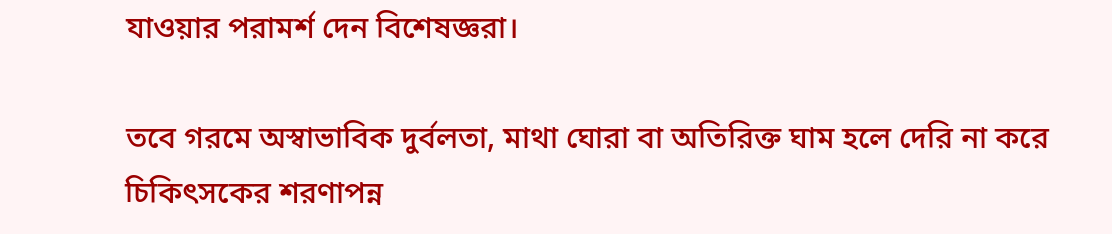যাওয়ার পরামর্শ দেন বিশেষজ্ঞরা।

তবে গরমে অস্বাভাবিক দুর্বলতা, মাথা ঘোরা বা অতিরিক্ত ঘাম হলে দেরি না করে চিকিৎসকের শরণাপন্ন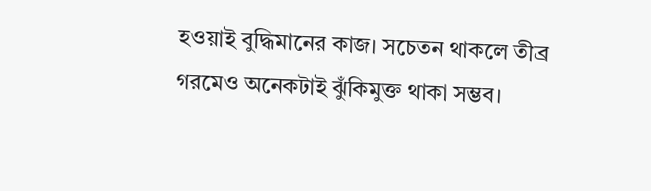হওয়াই বুদ্ধিমানের কাজ। সচেতন থাকলে তীব্র গরমেও অনেকটাই ঝুঁকিমুক্ত থাকা সম্ভব।